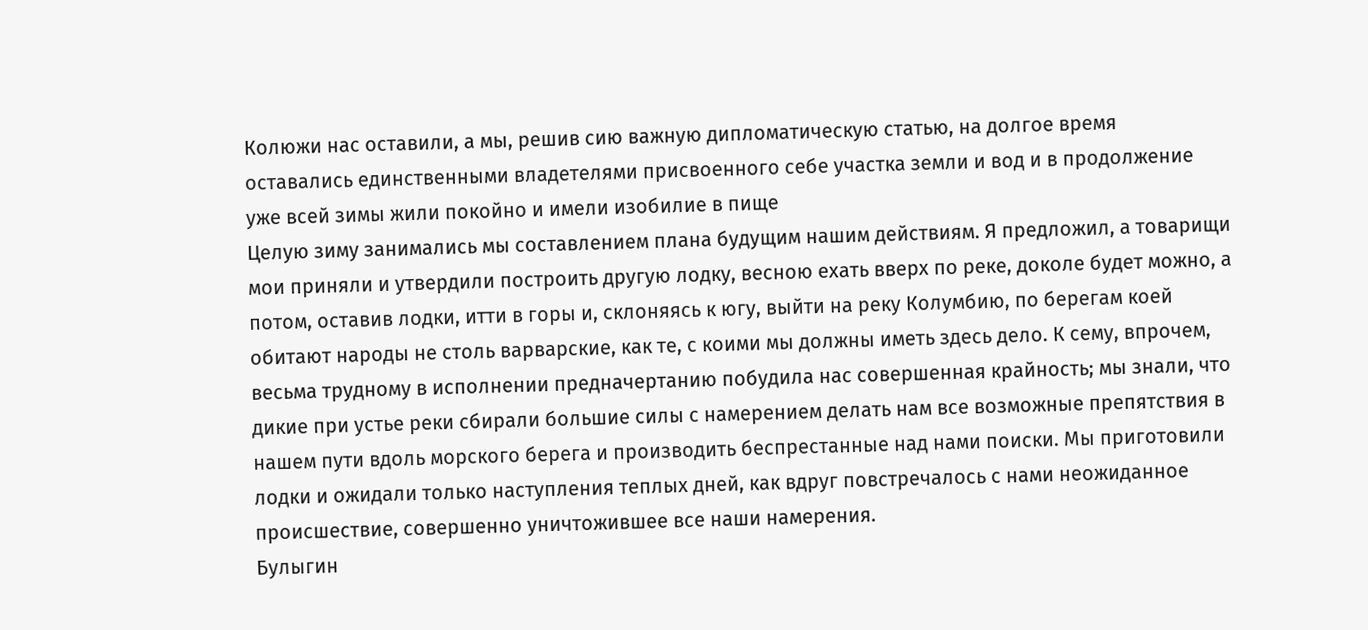Колюжи нас оставили, а мы, решив сию важную дипломатическую статью, на долгое время оставались единственными владетелями присвоенного себе участка земли и вод и в продолжение уже всей зимы жили покойно и имели изобилие в пище
Целую зиму занимались мы составлением плана будущим нашим действиям. Я предложил, а товарищи мои приняли и утвердили построить другую лодку, весною ехать вверх по реке, доколе будет можно, а потом, оставив лодки, итти в горы и, склоняясь к югу, выйти на реку Колумбию, по берегам коей обитают народы не столь варварские, как те, с коими мы должны иметь здесь дело. К сему, впрочем, весьма трудному в исполнении предначертанию побудила нас совершенная крайность; мы знали, что дикие при устье реки сбирали большие силы с намерением делать нам все возможные препятствия в нашем пути вдоль морского берега и производить беспрестанные над нами поиски. Мы приготовили лодки и ожидали только наступления теплых дней, как вдруг повстречалось с нами неожиданное происшествие, совершенно уничтожившее все наши намерения.
Булыгин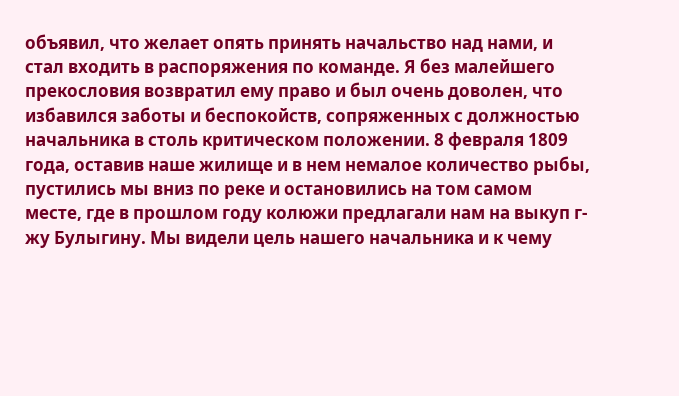объявил, что желает опять принять начальство над нами, и стал входить в распоряжения по команде. Я без малейшего прекословия возвратил ему право и был очень доволен, что избавился заботы и беспокойств, сопряженных с должностью начальника в столь критическом положении. 8 февраля 1809 года, оставив наше жилище и в нем немалое количество рыбы, пустились мы вниз по реке и остановились на том самом месте, где в прошлом году колюжи предлагали нам на выкуп г-жу Булыгину. Мы видели цель нашего начальника и к чему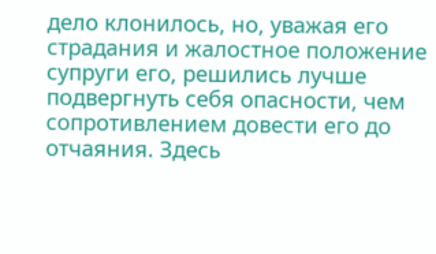дело клонилось, но, уважая его страдания и жалостное положение супруги его, решились лучше подвергнуть себя опасности, чем сопротивлением довести его до отчаяния. Здесь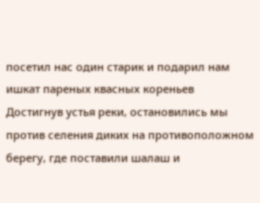посетил нас один старик и подарил нам ишкат пареных квасных кореньев
Достигнув устья реки, остановились мы против селения диких на противоположном берегу, где поставили шалаш и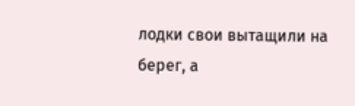лодки свои вытащили на берег, а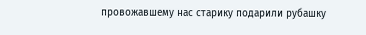провожавшему нас старику подарили рубашку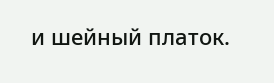и шейный платок.